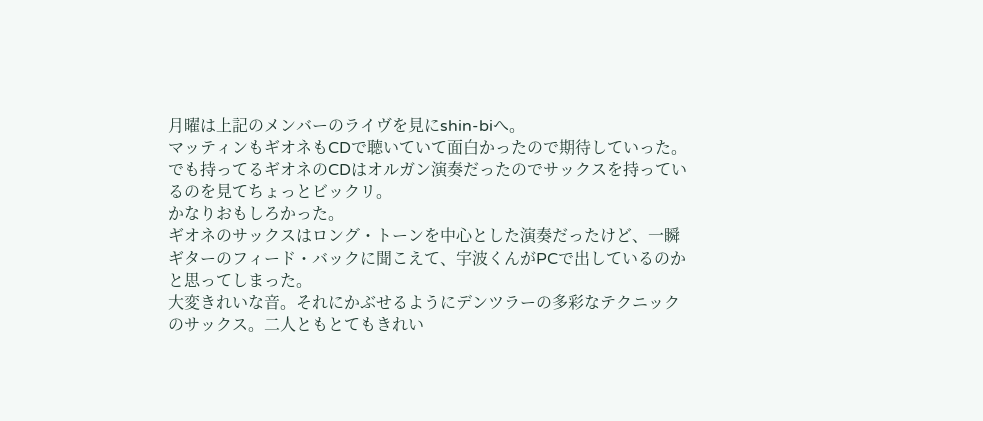月曜は上記のメンバーのライヴを見にshin-biへ。
マッティンもギオネもCDで聴いていて面白かったので期待していった。
でも持ってるギオネのCDはオルガン演奏だったのでサックスを持っているのを見てちょっとビックリ。
かなりおもしろかった。
ギオネのサックスはロング・トーンを中心とした演奏だったけど、一瞬ギターのフィード・バックに聞こえて、宇波くんがPCで出しているのかと思ってしまった。
大変きれいな音。それにかぶせるようにデンツラーの多彩なテクニックのサックス。二人ともとてもきれい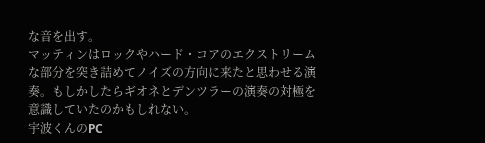な音を出す。
マッティンはロックやハード・コアのエクストリームな部分を突き詰めてノイズの方向に来たと思わせる演奏。もしかしたらギオネとデンツラーの演奏の対極を意識していたのかもしれない。
宇波くんのPC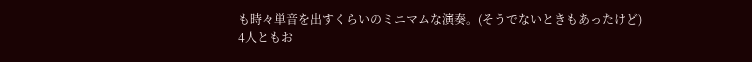も時々単音を出すくらいのミニマムな演奏。(そうでないときもあったけど)
4人ともお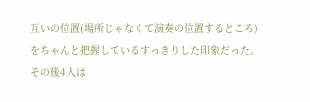互いの位置(場所じゃなくて演奏の位置するところ)をちゃんと把握しているすっきりした印象だった。
その後4人は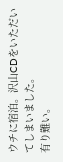ウチに宿泊。沢山CDをいただいてしまいました。
有り難い。